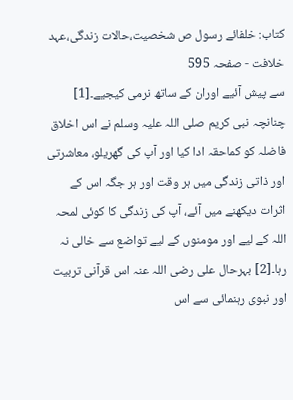کتاب: خلفائے رسول ص شخصیت،حالات زندگی،عہد خلافت - صفحہ 595
سے پیش آئیے اوران کے ساتھ نرمی کیجیے۔[1] چنانچہ نبی کریم صلی اللہ علیہ وسلم نے اس اخلاق فاضلہ کو کماحقہ ادا کیا اور آپ کی گھریلو، معاشرتی اور ذاتی زندگی میں ہر وقت اور ہر جگہ اس کے اثرات دیکھنے میں آئے، آپ کی زندگی کا کوئی لمحہ
اللہ کے لیے اور مومنوں کے لیے تواضع سے خالی نہ رہا۔[2] بہرحال علی رضی اللہ عنہ اس قرآنی تربیت اور نبوی رہنمائی سے اس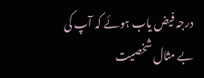درجہ فیض یاب ہوئے کہ آپ کی بے مثال شخصیت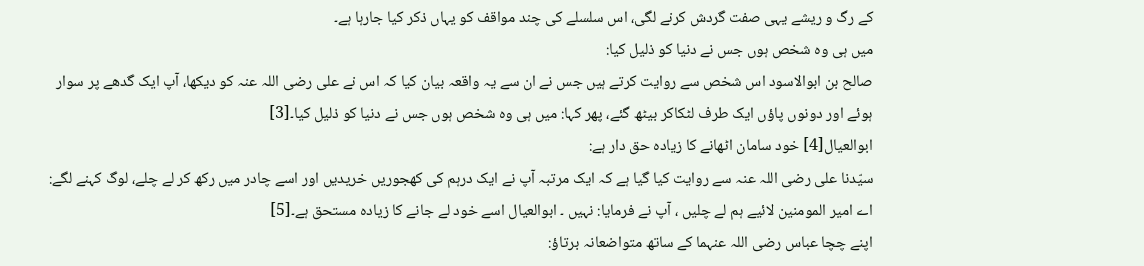کے رگ و ریشے یہی صفت گردش کرنے لگی، اس سلسلے کی چند مواقف کو یہاں ذکر کیا جارہا ہے۔
میں ہی وہ شخص ہوں جس نے دنیا کو ذلیل کیا:
صالح بن ابوالاسود اس شخص سے روایت کرتے ہیں جس نے ان سے یہ واقعہ بیان کیا کہ اس نے علی رضی اللہ عنہ کو دیکھا، آپ ایک گدھے پر سوار ہوئے اور دونوں پاؤں ایک طرف لٹکاکر بیٹھ گئے، پھر کہا: میں ہی وہ شخص ہوں جس نے دنیا کو ذلیل کیا۔[3]
ابوالعیال[4] خود سامان اٹھانے کا زیادہ حق دار ہے:
سیّدنا علی رضی اللہ عنہ سے روایت کیا گیا ہے کہ ایک مرتبہ آپ نے ایک درہم کی کھجوریں خریدیں اور اسے چادر میں رکھ کر لے چلے، لوگ کہنے لگے: اے امیر المومنین لائیے ہم لے چلیں ، آپ نے فرمایا: نہیں ۔ ابوالعیال اسے خود لے جانے کا زیادہ مستحق ہے۔[5]
اپنے چچا عباس رضی اللہ عنہما کے ساتھ متواضعانہ برتاؤ: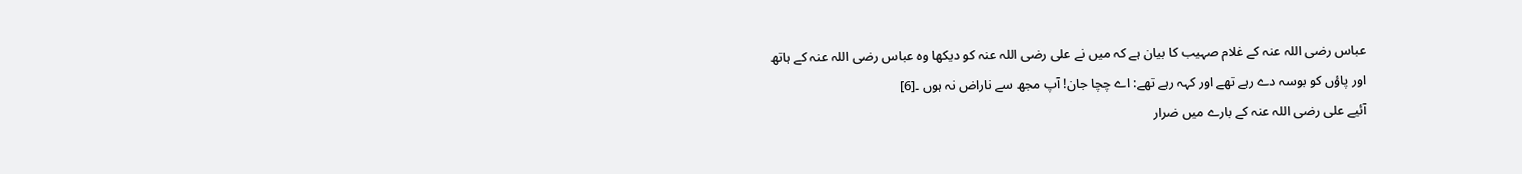عباس رضی اللہ عنہ کے غلام صہیب کا بیان ہے کہ میں نے علی رضی اللہ عنہ کو دیکھا وہ عباس رضی اللہ عنہ کے ہاتھ اور پاؤں کو بوسہ دے رہے تھے اور کہہ رہے تھے: اے چچا جان! آپ مجھ سے ناراض نہ ہوں ۔[6]
آئیے علی رضی اللہ عنہ کے بارے میں ضرار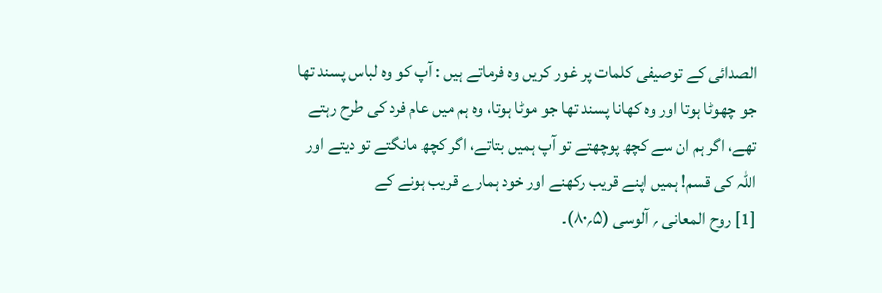الصدائی کے توصیفی کلمات پر غور کریں وہ فرماتے ہیں : آپ کو وہ لباس پسند تھا جو چھوٹا ہوتا اور وہ کھانا پسند تھا جو موٹا ہوتا، وہ ہم میں عام فرد کی طرح رہتے تھے، اگر ہم ان سے کچھ پوچھتے تو آپ ہمیں بتاتے، اگر کچھ مانگتے تو دیتے اور اللہ کی قسم! ہمیں اپنے قریب رکھنے اور خود ہمارے قریب ہونے کے
[1] روح المعانی ؍ آلوسی (۵؍۸۰)۔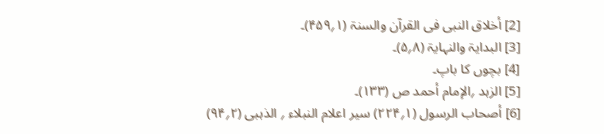[2] أخلاق النبی فی القرآن والسنۃ (۱؍۴۵۹)۔
[3] البدایۃ والنہایۃ (۸؍۵)۔
[4] بچوں کا باپ۔
[5] الزہد ؍الإمام أحمد ص (۱۳۳)۔
[6] أصحاب الرسول (۱؍۲۲۴) سیر اعلام النبلاء ؍ الذہبی (۲؍۹۴)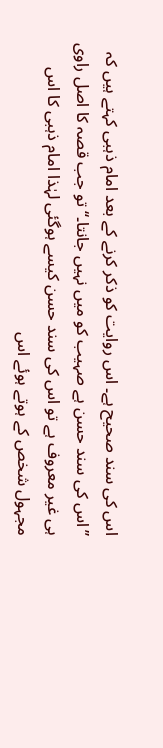اس کی سند صحیح ہے۔ اس روایت کو ذکر کرنے کے بعد امام ذہبی کہتے ہیں کہ ’’اس کی سند حسن ہے صہیب کو میں نہیں جانتا۔‘‘ تو جب قصہ کا اصل راوی ہی غیر معروف ہے تو اس کی سند حسن کیسے ہوگئی لہٰذا امام ذہبی کا اس مجہول شخص کے ہوتے ہوئے اس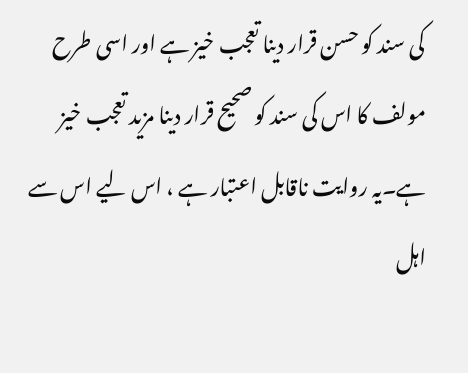کی سند کو حسن قرار دینا تعجب خیز ہے اور اسی طرح مولف کا اس کی سند کو صحیح قرار دینا مزید تعجب خیز ہے۔یہ روایت ناقابل اعتبار ہے ، اس لیے اس سے اہل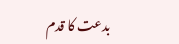بدعت کا قدم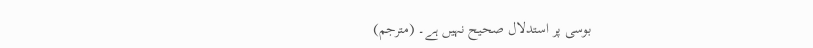بوسی پر استدلال صحیح نہیں ہے۔ (مترجم)